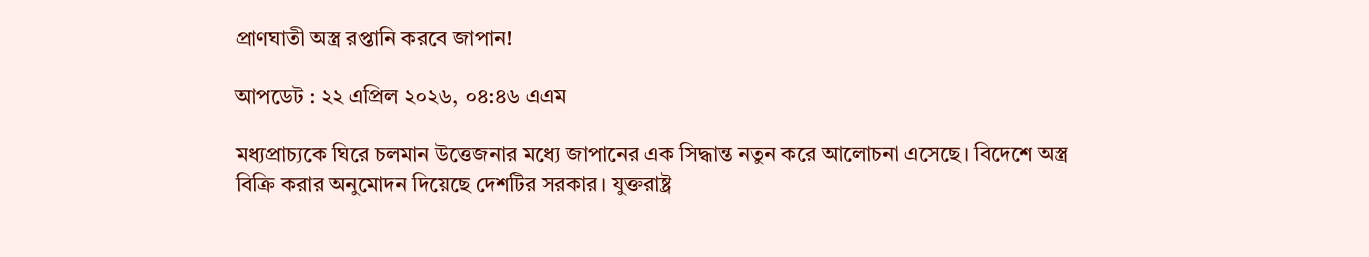প্রাণঘাতী অস্ত্র রপ্তানি করবে জাপান!

আপডেট : ২২ এপ্রিল ২০২৬, ০৪:৪৬ এএম

মধ্যপ্রাচ্যকে ঘিরে চলমান উত্তেজনার মধ্যে জাপানের এক সিদ্ধান্ত নতুন করে আলোচনা এসেছে। বিদেশে অস্ত্র বিক্রি করার অনুমোদন দিয়েছে দেশটির সরকার। যুক্তরাষ্ট্র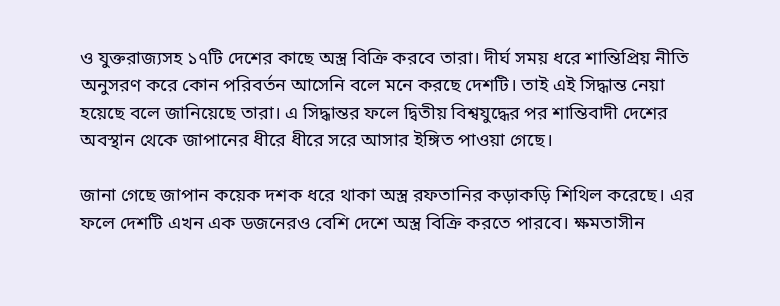ও যুক্তরাজ্যসহ ১৭টি দেশের কাছে অস্ত্র বিক্রি করবে তারা। দীর্ঘ সময় ধরে শান্তিপ্রিয় নীতি অনুসরণ করে কোন পরিবর্তন আসেনি বলে মনে করছে দেশটি। তাই এই সিদ্ধান্ত নেয়া হয়েছে বলে জানিয়েছে তারা। এ সিদ্ধান্তর ফলে দ্বিতীয় বিশ্বযুদ্ধের পর শান্তিবাদী দেশের অবস্থান থেকে জাপানের ধীরে ধীরে সরে আসার ইঙ্গিত পাওয়া গেছে।

জানা গেছে জাপান কয়েক দশক ধরে থাকা অস্ত্র রফতানির কড়াকড়ি শিথিল করেছে। এর ফলে দেশটি এখন এক ডজনেরও বেশি দেশে অস্ত্র বিক্রি করতে পারবে। ক্ষমতাসীন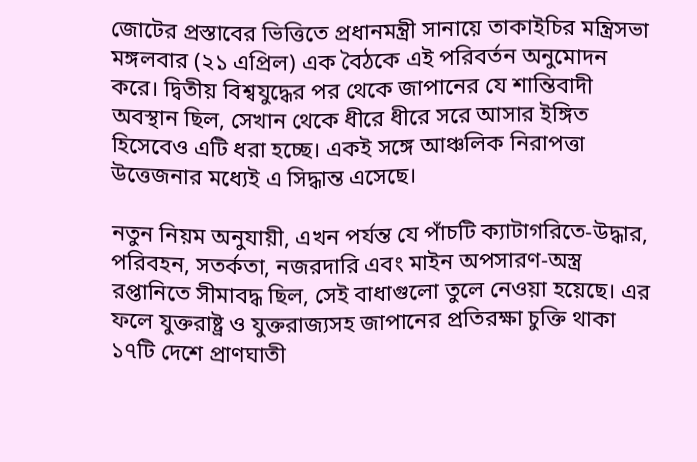জোটের প্রস্তাবের ভিত্তিতে প্রধানমন্ত্রী সানায়ে তাকাইচির মন্ত্রিসভা মঙ্গলবার (২১ এপ্রিল) এক বৈঠকে এই পরিবর্তন অনুমোদন করে। দ্বিতীয় বিশ্বযুদ্ধের পর থেকে জাপানের যে শান্তিবাদী অবস্থান ছিল, সেখান থেকে ধীরে ধীরে সরে আসার ইঙ্গিত হিসেবেও এটি ধরা হচ্ছে। একই সঙ্গে আঞ্চলিক নিরাপত্তা উত্তেজনার মধ্যেই এ সিদ্ধান্ত এসেছে।

নতুন নিয়ম অনুযায়ী, এখন পর্যন্ত যে পাঁচটি ক্যাটাগরিতে-উদ্ধার, পরিবহন, সতর্কতা, নজরদারি এবং মাইন অপসারণ-অস্ত্র রপ্তানিতে সীমাবদ্ধ ছিল, সেই বাধাগুলো তুলে নেওয়া হয়েছে। এর ফলে যুক্তরাষ্ট্র ও যুক্তরাজ্যসহ জাপানের প্রতিরক্ষা চুক্তি থাকা ১৭টি দেশে প্রাণঘাতী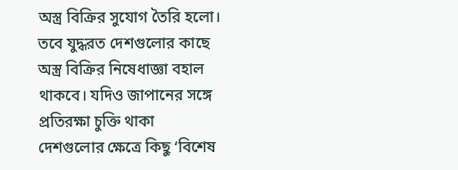অস্ত্র বিক্রির সুযোগ তৈরি হলো। তবে যুদ্ধরত দেশগুলোর কাছে অস্ত্র বিক্রির নিষেধাজ্ঞা বহাল থাকবে। যদিও জাপানের সঙ্গে প্রতিরক্ষা চুক্তি থাকা দেশগুলোর ক্ষেত্রে কিছু ‘বিশেষ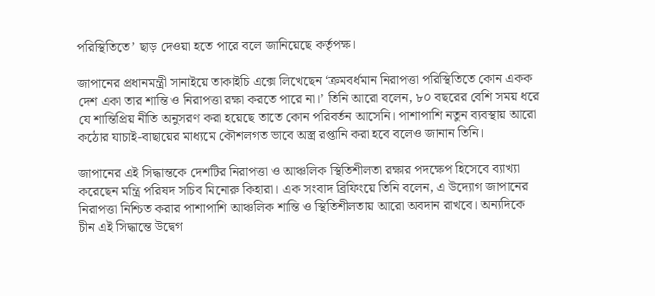পরিস্থিতিতে’ ছাড় দেওয়া হতে পারে বলে জানিয়েছে কর্তৃপক্ষ।

জাপানের প্রধানমন্ত্রী সানাইয়ে তাকাইচি এক্সে লিখেছেন ‘ক্রমবর্ধমান নিরাপত্তা পরিস্থিতিতে কোন একক দেশ একা তার শান্তি ও নিরাপত্তা রক্ষা করতে পারে না।’ তিনি আরো বলেন, ৮০ বছরের বেশি সময় ধরে যে শান্তিপ্রিয় নীতি অনুসরণ করা হয়েছে তাতে কোন পরিবর্তন আসেনি। পাশাপাশি নতুন ব্যবস্থায় আরো কঠোর যাচাই-বাছায়ের মাধ্যমে কৌশলগত ভাবে অস্ত্র রপ্তানি করা হবে বলেও জানান তিনি।

জাপানের এই সিদ্ধান্তকে দেশটির নিরাপত্তা ও আঞ্চলিক স্থিতিশীলতা রক্ষার পদক্ষেপ হিসেবে ব্যাখ্যা করেছেন মন্ত্রি পরিষদ সচিব মিনোরু কিহারা। এক সংবাদ ব্রিফিংয়ে তিনি বলেন, এ উদ্যোগ জাপানের নিরাপত্তা নিশ্চিত করার পাশাপাশি আঞ্চলিক শান্তি ও স্থিতিশীলতায় আরো অবদান রাখবে। অন্যদিকে চীন এই সিদ্ধান্তে উদ্বেগ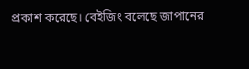প্রকাশ করেছে। বেইজিং বলেছে জাপানের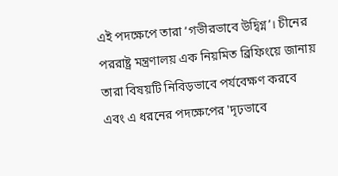এই পদক্ষেপে তারা ‘গভীরভাবে উদ্বিগ্ন’। চীনের পররাষ্ট্র মন্ত্রণালয় এক নিয়মিত ব্রিফিংয়ে জানায় তারা বিষয়টি নিবিড়ভাবে পর্যবেক্ষণ করবে এবং এ ধরনের পদক্ষেপের 'দৃঢ়ভাবে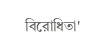বিরোধিতা'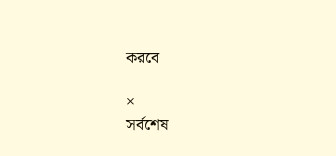করবে

×
সর্বশেষ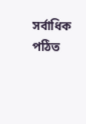সর্বাধিক পঠিত